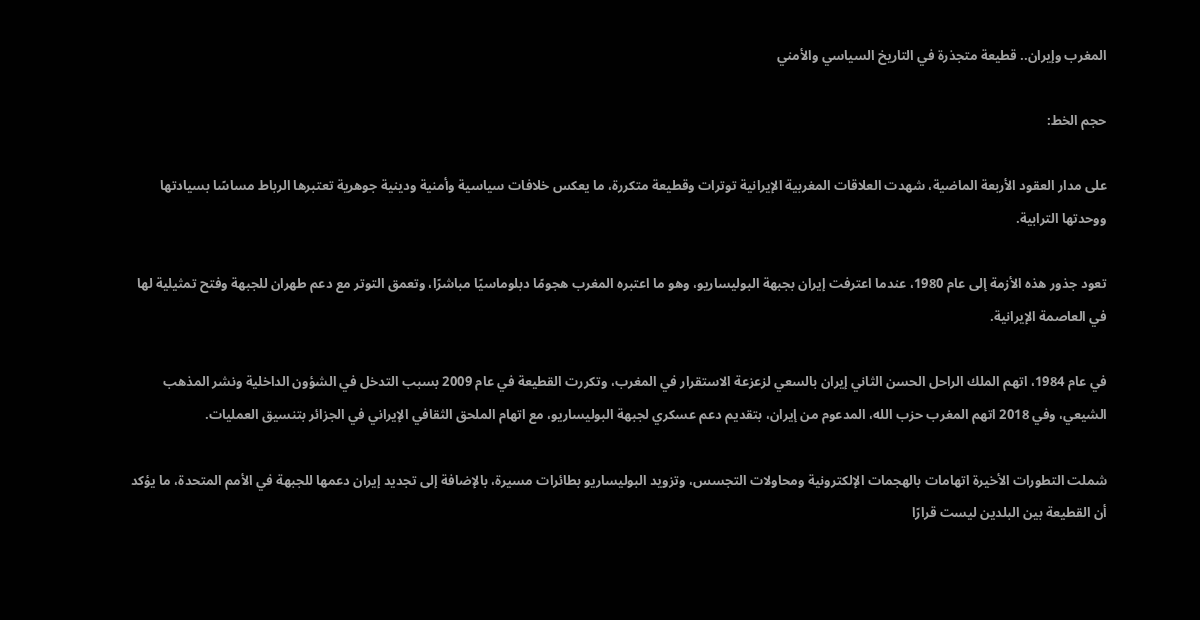المغرب وإيران.. قطيعة متجذرة في التاريخ السياسي والأمني

حجم الخط:

على مدار العقود الأربعة الماضية، شهدت العلاقات المغربية الإيرانية توترات وقطيعة متكررة، ما يعكس خلافات سياسية وأمنية ودينية جوهرية تعتبرها الرباط مساسًا بسيادتها ووحدتها الترابية.

تعود جذور هذه الأزمة إلى عام 1980، عندما اعترفت إيران بجبهة البوليساريو، وهو ما اعتبره المغرب هجومًا دبلوماسيًا مباشرًا، وتعمق التوتر مع دعم طهران للجبهة وفتح تمثيلية لها في العاصمة الإيرانية.

في عام 1984، اتهم الملك الراحل الحسن الثاني إيران بالسعي لزعزعة الاستقرار في المغرب، وتكررت القطيعة في عام 2009 بسبب التدخل في الشؤون الداخلية ونشر المذهب الشيعي، وفي 2018 اتهم المغرب حزب الله، المدعوم من إيران، بتقديم دعم عسكري لجبهة البوليساريو، مع اتهام الملحق الثقافي الإيراني في الجزائر بتنسيق العمليات.

شملت التطورات الأخيرة اتهامات بالهجمات الإلكترونية ومحاولات التجسس، وتزويد البوليساريو بطائرات مسيرة، بالإضافة إلى تجديد إيران دعمها للجبهة في الأمم المتحدة، ما يؤكد أن القطيعة بين البلدين ليست قرارًا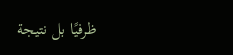ظرفيًا بل نتيجة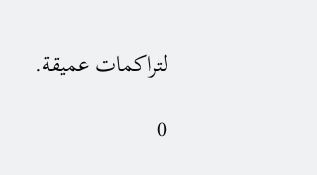لتراكمات عميقة.

0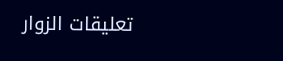تعليقات الزوار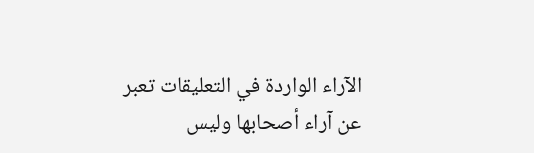الآراء الواردة في التعليقات تعبر عن آراء أصحابها وليس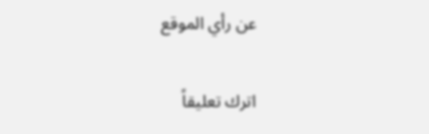عن رأي الموقع

اترك تعليقاً